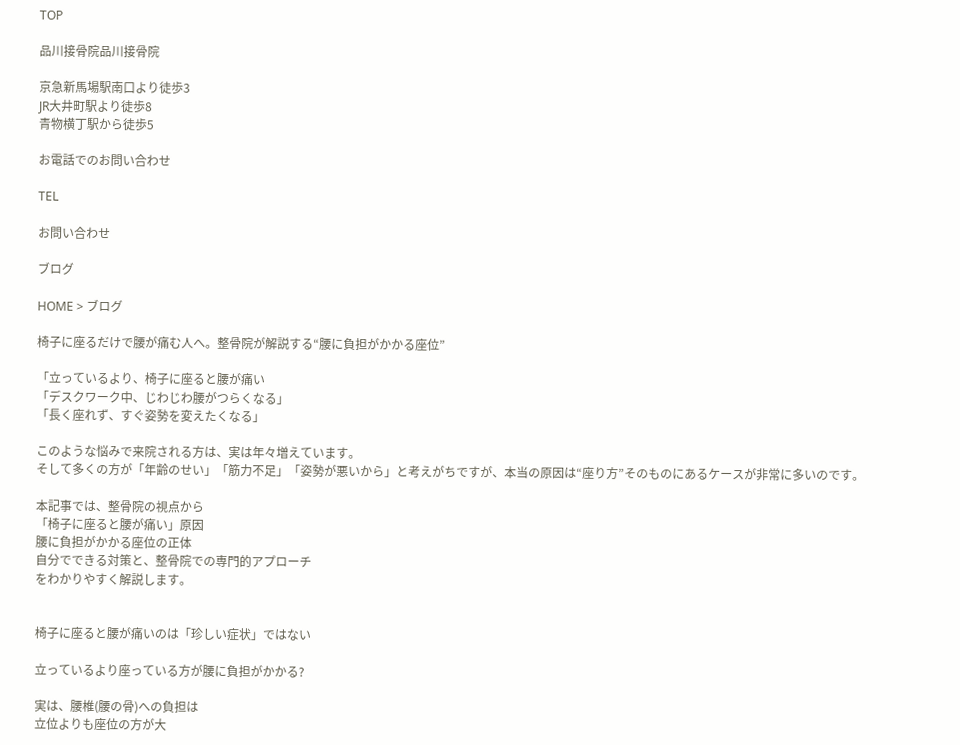TOP

品川接骨院品川接骨院

京急新馬場駅南口より徒歩3
JR大井町駅より徒歩8
青物横丁駅から徒歩5

お電話でのお問い合わせ

TEL

お問い合わせ

ブログ

HOME > ブログ

椅子に座るだけで腰が痛む人へ。整骨院が解説する“腰に負担がかかる座位”

「立っているより、椅子に座ると腰が痛い
「デスクワーク中、じわじわ腰がつらくなる」
「長く座れず、すぐ姿勢を変えたくなる」

このような悩みで来院される方は、実は年々増えています。
そして多くの方が「年齢のせい」「筋力不足」「姿勢が悪いから」と考えがちですが、本当の原因は“座り方”そのものにあるケースが非常に多いのです。

本記事では、整骨院の視点から
「椅子に座ると腰が痛い」原因
腰に負担がかかる座位の正体
自分でできる対策と、整骨院での専門的アプローチ
をわかりやすく解説します。


椅子に座ると腰が痛いのは「珍しい症状」ではない

立っているより座っている方が腰に負担がかかる?

実は、腰椎(腰の骨)への負担は
立位よりも座位の方が大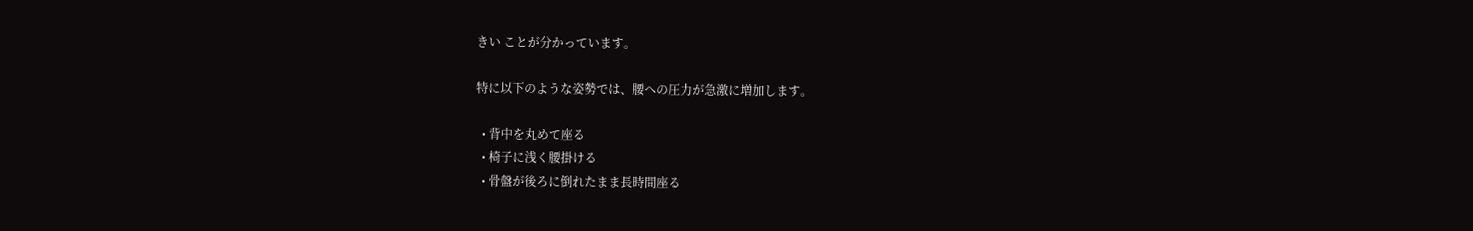きい ことが分かっています。

特に以下のような姿勢では、腰への圧力が急激に増加します。

  • 背中を丸めて座る
  • 椅子に浅く腰掛ける
  • 骨盤が後ろに倒れたまま長時間座る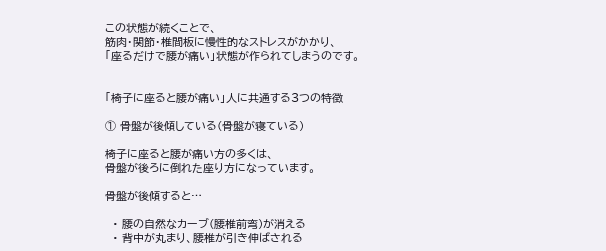この状態が続くことで、
筋肉・関節・椎間板に慢性的なストレスがかかり、
「座るだけで腰が痛い」状態が作られてしまうのです。


「椅子に座ると腰が痛い」人に共通する3つの特徴

① 骨盤が後傾している(骨盤が寝ている)

椅子に座ると腰が痛い方の多くは、
骨盤が後ろに倒れた座り方になっています。

骨盤が後傾すると…

  • 腰の自然なカーブ(腰椎前弯)が消える
  • 背中が丸まり、腰椎が引き伸ばされる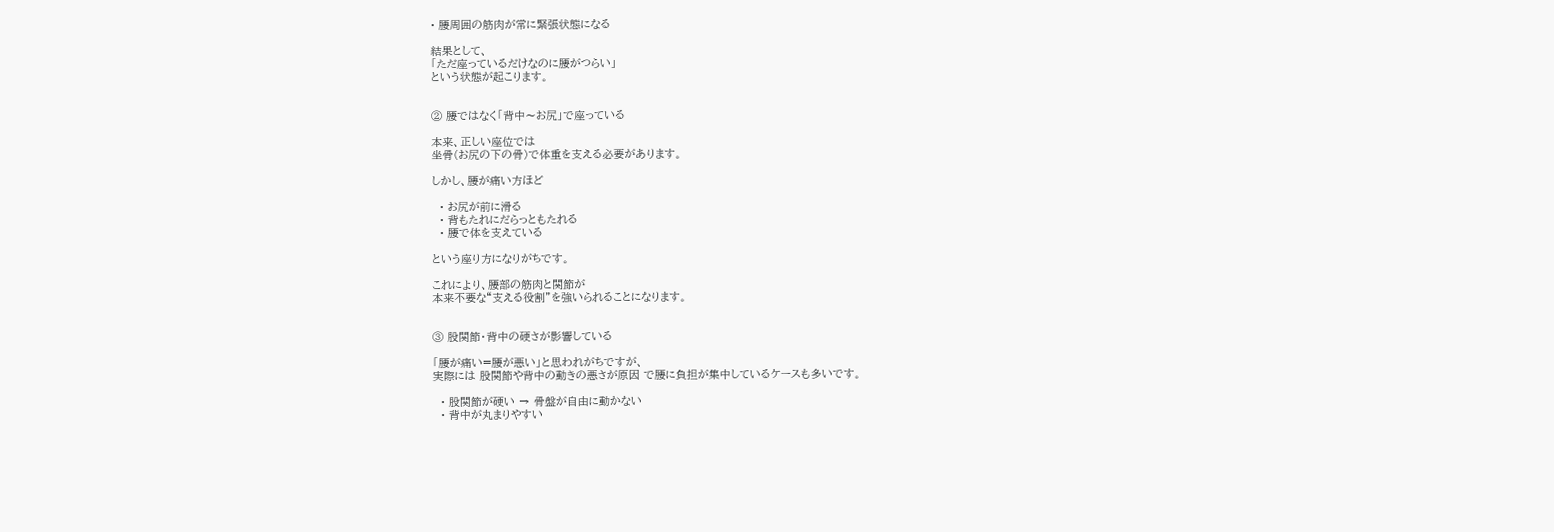• 腰周囲の筋肉が常に緊張状態になる

結果として、
「ただ座っているだけなのに腰がつらい」
という状態が起こります。


② 腰ではなく「背中〜お尻」で座っている

本来、正しい座位では
坐骨(お尻の下の骨)で体重を支える必要があります。

しかし、腰が痛い方ほど

  • お尻が前に滑る
  • 背もたれにだらっともたれる
  • 腰で体を支えている

という座り方になりがちです。

これにより、腰部の筋肉と関節が
本来不要な“支える役割”を強いられることになります。


③ 股関節・背中の硬さが影響している

「腰が痛い=腰が悪い」と思われがちですが、
実際には 股関節や背中の動きの悪さが原因 で腰に負担が集中しているケースも多いです。

  • 股関節が硬い → 骨盤が自由に動かない
  • 背中が丸まりやすい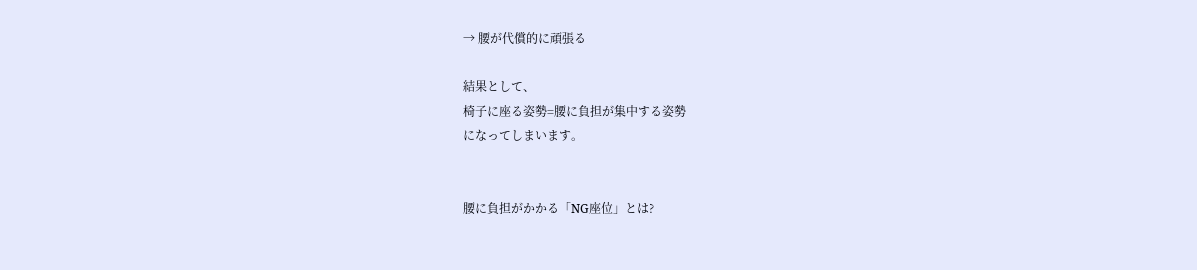→ 腰が代償的に頑張る

結果として、
椅子に座る姿勢=腰に負担が集中する姿勢
になってしまいます。


腰に負担がかかる「NG座位」とは?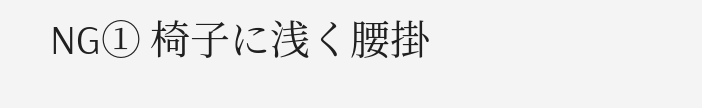NG① 椅子に浅く腰掛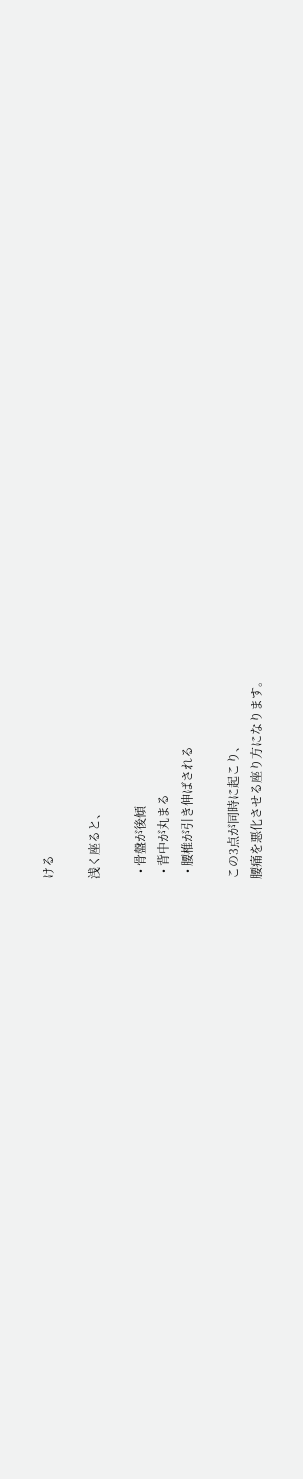ける

浅く座ると、

  • 骨盤が後傾
  • 背中が丸まる
  • 腰椎が引き伸ばされる

この3点が同時に起こり、
腰痛を悪化させる座り方になります。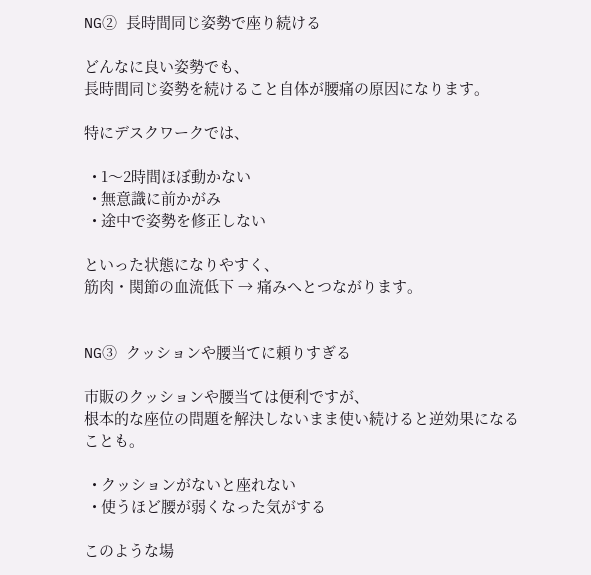NG② 長時間同じ姿勢で座り続ける

どんなに良い姿勢でも、
長時間同じ姿勢を続けること自体が腰痛の原因になります。

特にデスクワークでは、

  • 1〜2時間ほぼ動かない
  • 無意識に前かがみ
  • 途中で姿勢を修正しない

といった状態になりやすく、
筋肉・関節の血流低下 → 痛みへとつながります。


NG③ クッションや腰当てに頼りすぎる

市販のクッションや腰当ては便利ですが、
根本的な座位の問題を解決しないまま使い続けると逆効果になることも。

  • クッションがないと座れない
  • 使うほど腰が弱くなった気がする

このような場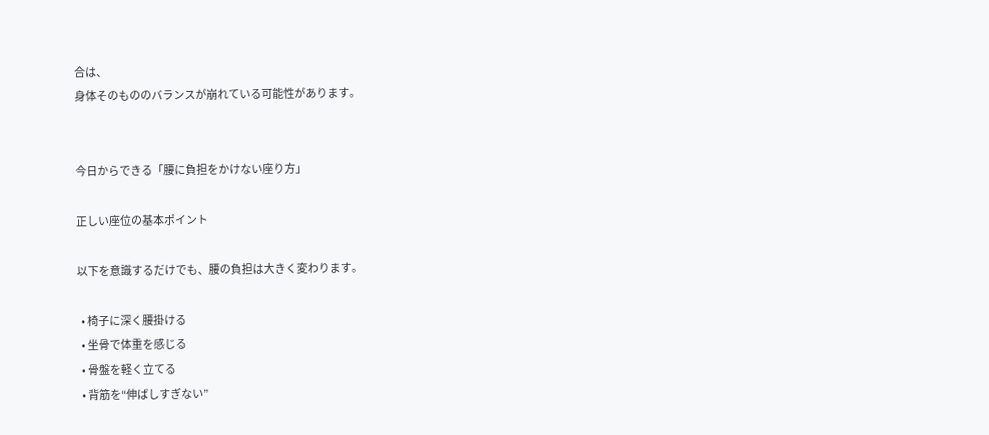合は、
身体そのもののバランスが崩れている可能性があります。


今日からできる「腰に負担をかけない座り方」

正しい座位の基本ポイント

以下を意識するだけでも、腰の負担は大きく変わります。

  • 椅子に深く腰掛ける
  • 坐骨で体重を感じる
  • 骨盤を軽く立てる
  • 背筋を“伸ばしすぎない”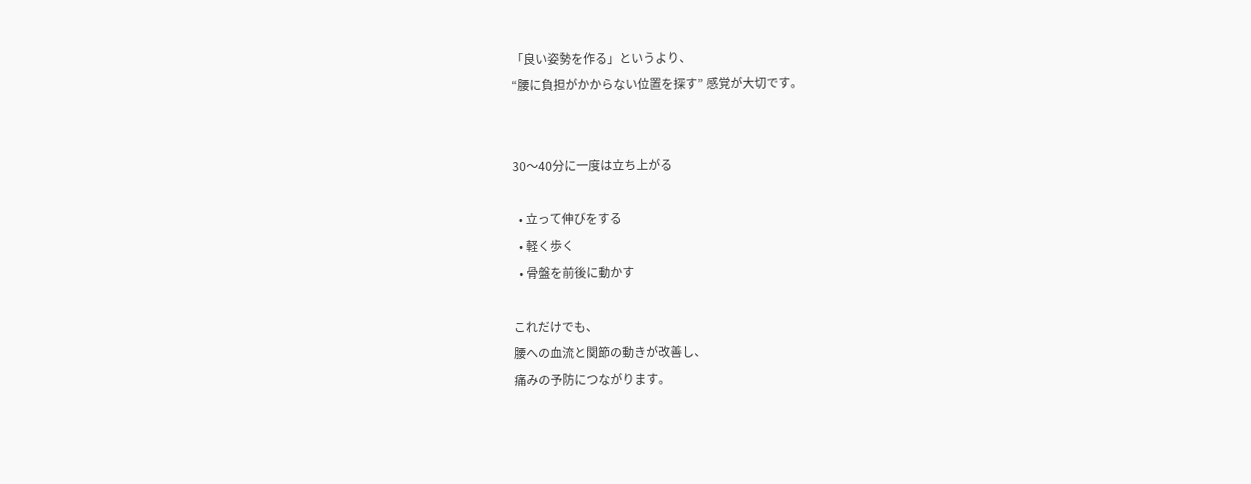「良い姿勢を作る」というより、
“腰に負担がかからない位置を探す” 感覚が大切です。


30〜40分に一度は立ち上がる

  • 立って伸びをする
  • 軽く歩く
  • 骨盤を前後に動かす

これだけでも、
腰への血流と関節の動きが改善し、
痛みの予防につながります。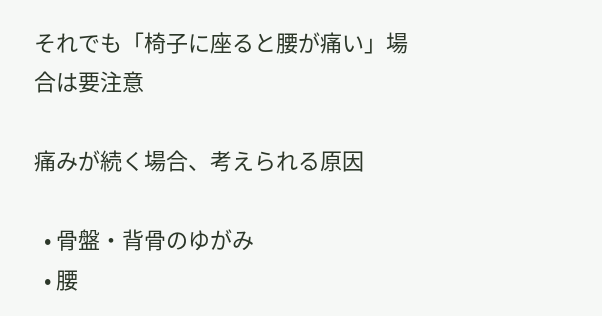それでも「椅子に座ると腰が痛い」場合は要注意

痛みが続く場合、考えられる原因

  • 骨盤・背骨のゆがみ
  • 腰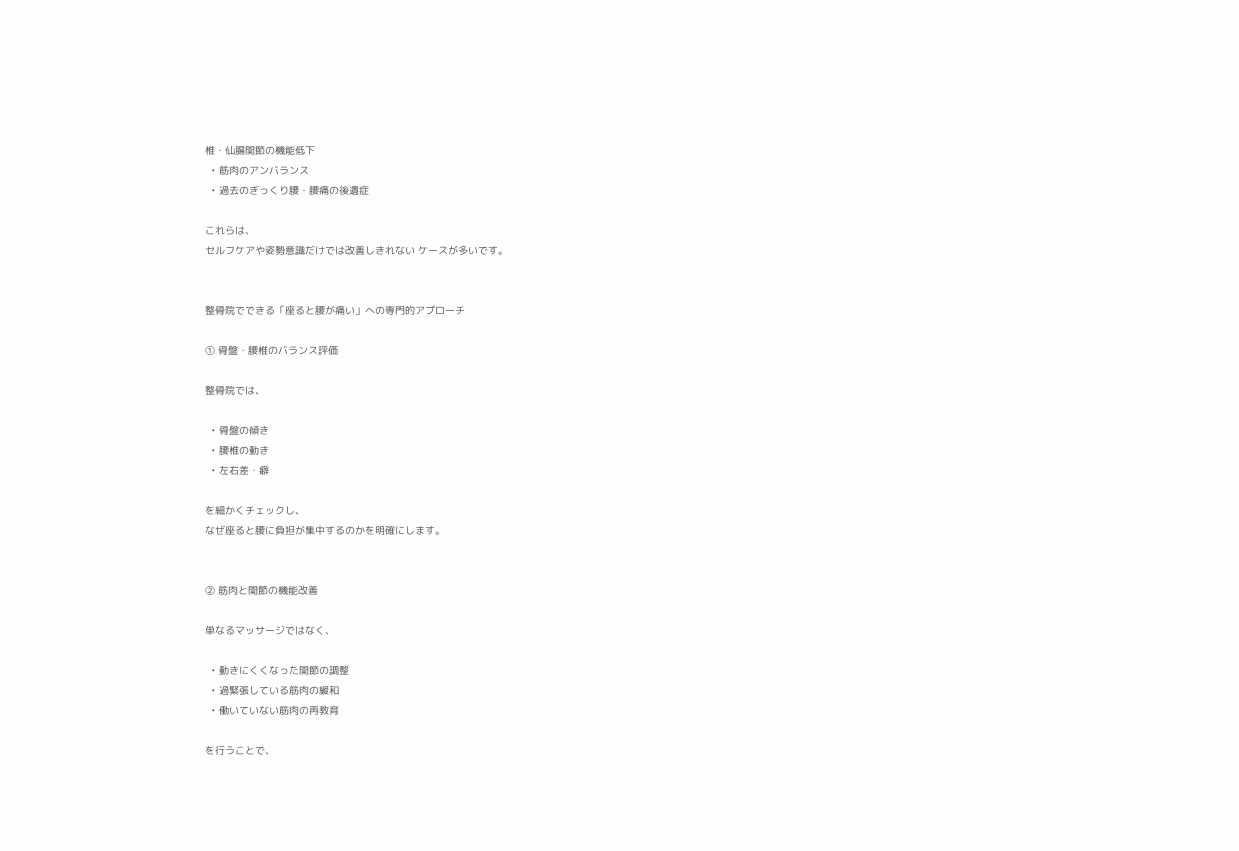椎・仙腸関節の機能低下
  • 筋肉のアンバランス
  • 過去のぎっくり腰・腰痛の後遺症

これらは、
セルフケアや姿勢意識だけでは改善しきれない ケースが多いです。


整骨院でできる「座ると腰が痛い」への専門的アプローチ

① 骨盤・腰椎のバランス評価

整骨院では、

  • 骨盤の傾き
  • 腰椎の動き
  • 左右差・癖

を細かくチェックし、
なぜ座ると腰に負担が集中するのかを明確にします。


② 筋肉と関節の機能改善

単なるマッサージではなく、

  • 動きにくくなった関節の調整
  • 過緊張している筋肉の緩和
  • 働いていない筋肉の再教育

を行うことで、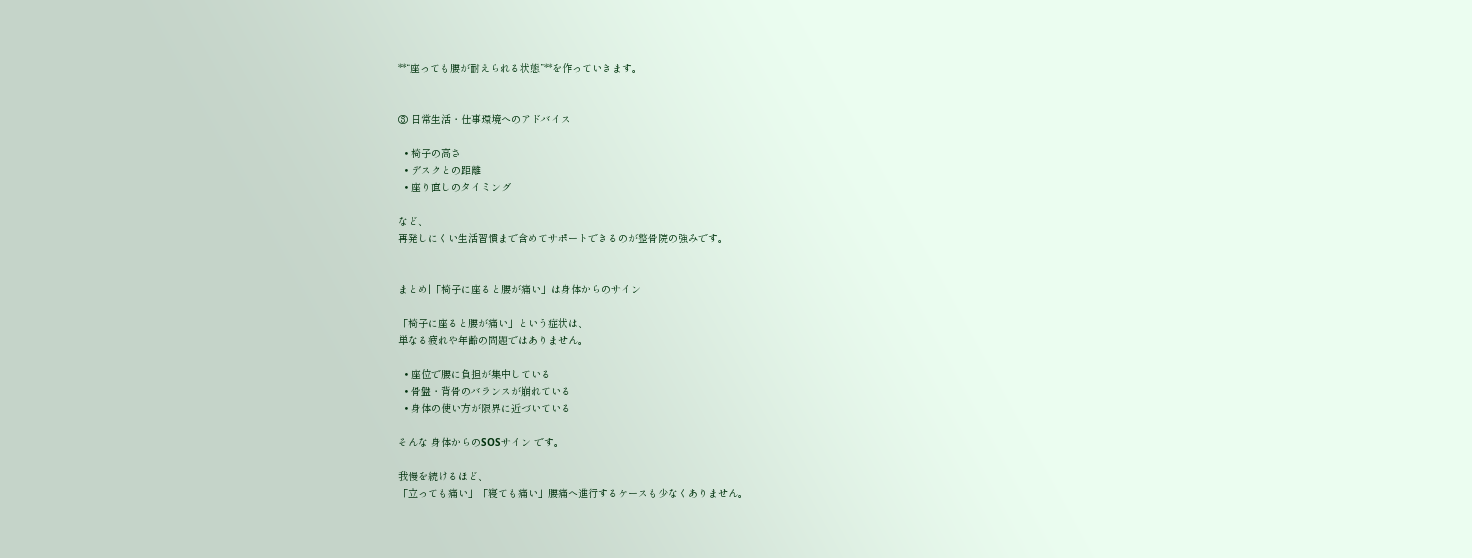**“座っても腰が耐えられる状態”**を作っていきます。


③ 日常生活・仕事環境へのアドバイス

  • 椅子の高さ
  • デスクとの距離
  • 座り直しのタイミング

など、
再発しにくい生活習慣まで含めてサポートできるのが整骨院の強みです。


まとめ|「椅子に座ると腰が痛い」は身体からのサイン

「椅子に座ると腰が痛い」という症状は、
単なる疲れや年齢の問題ではありません。

  • 座位で腰に負担が集中している
  • 骨盤・背骨のバランスが崩れている
  • 身体の使い方が限界に近づいている

そんな 身体からのSOSサイン です。

我慢を続けるほど、
「立っても痛い」「寝ても痛い」腰痛へ進行するケースも少なくありません。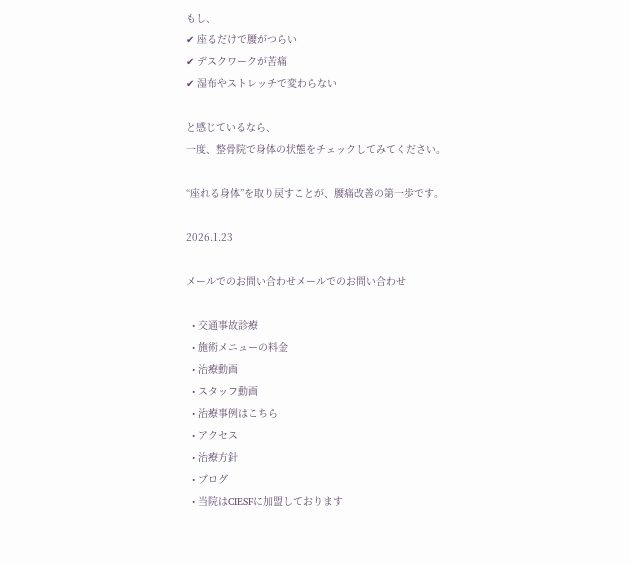もし、
✔ 座るだけで腰がつらい
✔ デスクワークが苦痛
✔ 湿布やストレッチで変わらない

と感じているなら、
一度、整骨院で身体の状態をチェックしてみてください。

“座れる身体”を取り戻すことが、腰痛改善の第一歩です。

2026.1.23

メールでのお問い合わせメールでのお問い合わせ

  • 交通事故診療
  • 施術メニューの料金
  • 治療動画
  • スタッフ動画
  • 治療事例はこちら
  • アクセス
  • 治療方針
  • ブログ
  • 当院はCIESFに加盟しております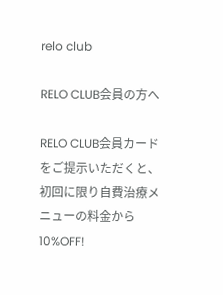relo club

RELO CLUB会員の方へ

RELO CLUB会員カードをご提示いただくと、初回に限り自費治療メニューの料金から10%OFF!